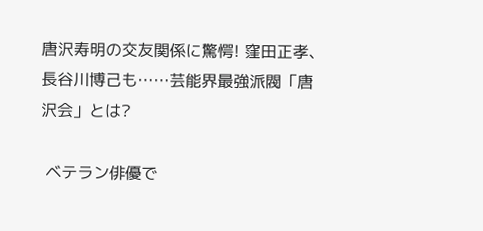唐沢寿明の交友関係に驚愕! 窪田正孝、長谷川博己も……芸能界最強派閥「唐沢会」とは?

 ベテラン俳優で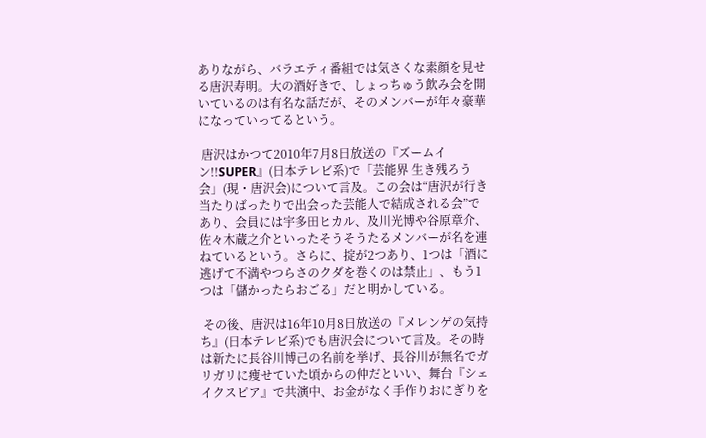ありながら、バラエティ番組では気さくな素顔を見せる唐沢寿明。大の酒好きで、しょっちゅう飲み会を開いているのは有名な話だが、そのメンバーが年々豪華になっていってるという。

 唐沢はかつて2010年7月8日放送の『ズームイン!!SUPER』(日本テレビ系)で「芸能界 生き残ろう会」(現・唐沢会)について言及。この会は“唐沢が行き当たりばったりで出会った芸能人で結成される会”であり、会員には宇多田ヒカル、及川光博や谷原章介、佐々木蔵之介といったそうそうたるメンバーが名を連ねているという。さらに、掟が2つあり、1つは「酒に逃げて不満やつらさのクダを巻くのは禁止」、もう1つは「儲かったらおごる」だと明かしている。

 その後、唐沢は16年10月8日放送の『メレンゲの気持ち』(日本テレビ系)でも唐沢会について言及。その時は新たに長谷川博己の名前を挙げ、長谷川が無名でガリガリに痩せていた頃からの仲だといい、舞台『シェイクスピア』で共演中、お金がなく手作りおにぎりを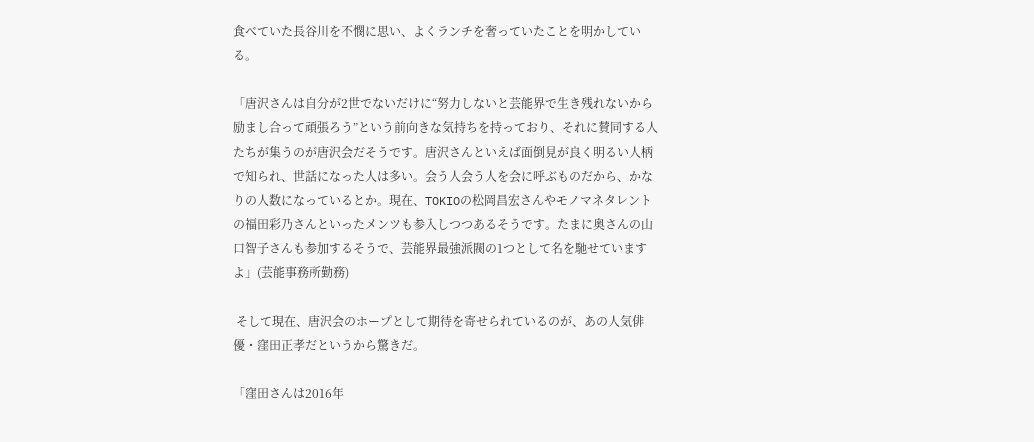食べていた長谷川を不憫に思い、よくランチを奢っていたことを明かしている。

「唐沢さんは自分が2世でないだけに“努力しないと芸能界で生き残れないから励まし合って頑張ろう”という前向きな気持ちを持っており、それに賛同する人たちが集うのが唐沢会だそうです。唐沢さんといえば面倒見が良く明るい人柄で知られ、世話になった人は多い。会う人会う人を会に呼ぶものだから、かなりの人数になっているとか。現在、TOKIOの松岡昌宏さんやモノマネタレントの福田彩乃さんといったメンツも参入しつつあるそうです。たまに奥さんの山口智子さんも参加するそうで、芸能界最強派閥の1つとして名を馳せていますよ」(芸能事務所勤務)

 そして現在、唐沢会のホープとして期待を寄せられているのが、あの人気俳優・窪田正孝だというから驚きだ。

「窪田さんは2016年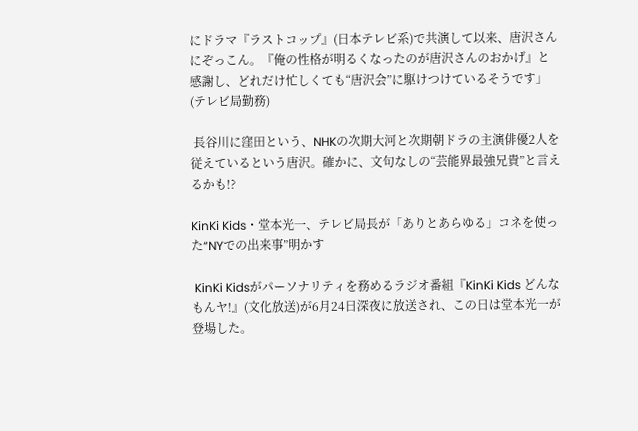にドラマ『ラストコップ』(日本テレビ系)で共演して以来、唐沢さんにぞっこん。『俺の性格が明るくなったのが唐沢さんのおかげ』と感謝し、どれだけ忙しくても“唐沢会”に駆けつけているそうです」(テレビ局勤務)

 長谷川に窪田という、NHKの次期大河と次期朝ドラの主演俳優2人を従えているという唐沢。確かに、文句なしの“芸能界最強兄貴”と言えるかも!?

KinKi Kids・堂本光一、テレビ局長が「ありとあらゆる」コネを使った“NYでの出来事”明かす

 KinKi Kidsがパーソナリティを務めるラジオ番組『KinKi Kids どんなもんヤ!』(文化放送)が6月24日深夜に放送され、この日は堂本光一が登場した。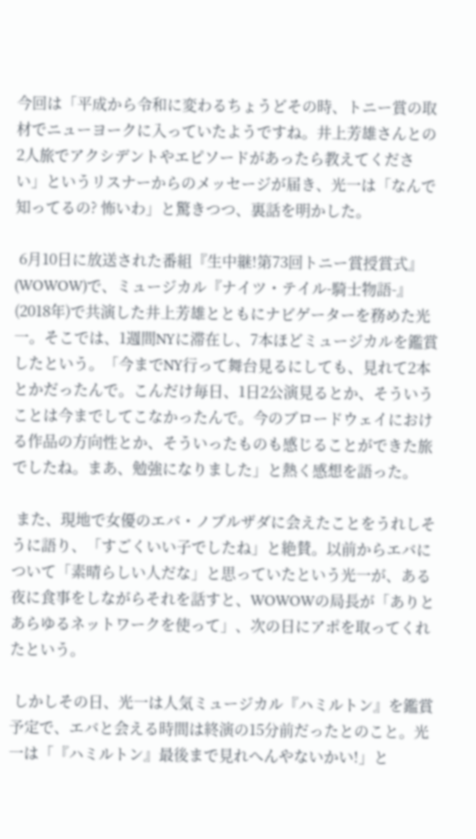今回は「平成から令和に変わるちょうどその時、トニー賞の取材でニューヨークに入っていたようですね。井上芳雄さんとの2人旅でアクシデントやエピソードがあったら教えてください」というリスナーからのメッセージが届き、光一は「なんで知ってるの? 怖いわ」と驚きつつ、裏話を明かした。

 6月10日に放送された番組『生中継!第73回トニー賞授賞式』(WOWOW)で、ミュージカル『ナイツ・テイル-騎士物語-』(2018年)で共演した井上芳雄とともにナビゲーターを務めた光一。そこでは、1週間NYに滞在し、7本ほどミュージカルを鑑賞したという。「今までNY行って舞台見るにしても、見れて2本とかだったんで。こんだけ毎日、1日2公演見るとか、そういうことは今までしてこなかったんで。今のブロードウェイにおける作品の方向性とか、そういったものも感じることができた旅でしたね。まあ、勉強になりました」と熱く感想を語った。

 また、現地で女優のエバ・ノブルザダに会えたことをうれしそうに語り、「すごくいい子でしたね」と絶賛。以前からエバについて「素晴らしい人だな」と思っていたという光一が、ある夜に食事をしながらそれを話すと、WOWOWの局長が「ありとあらゆるネットワークを使って」、次の日にアポを取ってくれたという。

 しかしその日、光一は人気ミュージカル『ハミルトン』を鑑賞予定で、エバと会える時間は終演の15分前だったとのこと。光一は「『ハミルトン』最後まで見れへんやないかい!」と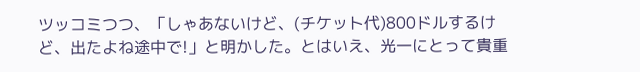ツッコミつつ、「しゃあないけど、(チケット代)800ドルするけど、出たよね途中で!」と明かした。とはいえ、光一にとって貴重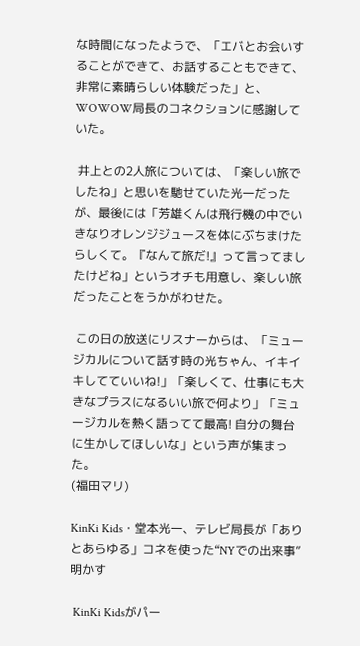な時間になったようで、「エバとお会いすることができて、お話することもできて、非常に素晴らしい体験だった」と、WOWOW局長のコネクションに感謝していた。

 井上との2人旅については、「楽しい旅でしたね」と思いを馳せていた光一だったが、最後には「芳雄くんは飛行機の中でいきなりオレンジジュースを体にぶちまけたらしくて。『なんて旅だ!』って言ってましたけどね」というオチも用意し、楽しい旅だったことをうかがわせた。

 この日の放送にリスナーからは、「ミュージカルについて話す時の光ちゃん、イキイキしてていいね!」「楽しくて、仕事にも大きなプラスになるいい旅で何より」「ミュージカルを熱く語ってて最高! 自分の舞台に生かしてほしいな」という声が集まった。
(福田マリ)

KinKi Kids・堂本光一、テレビ局長が「ありとあらゆる」コネを使った“NYでの出来事”明かす

 KinKi Kidsがパー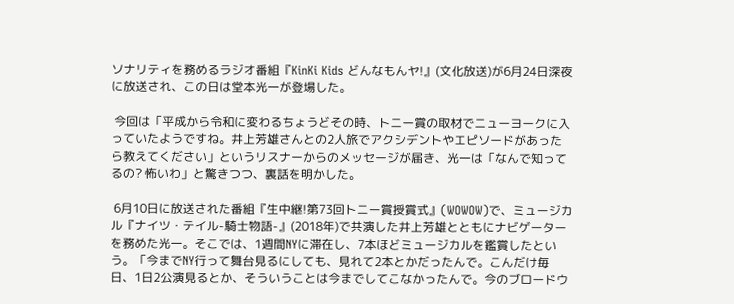ソナリティを務めるラジオ番組『KinKi Kids どんなもんヤ!』(文化放送)が6月24日深夜に放送され、この日は堂本光一が登場した。

 今回は「平成から令和に変わるちょうどその時、トニー賞の取材でニューヨークに入っていたようですね。井上芳雄さんとの2人旅でアクシデントやエピソードがあったら教えてください」というリスナーからのメッセージが届き、光一は「なんで知ってるの? 怖いわ」と驚きつつ、裏話を明かした。

 6月10日に放送された番組『生中継!第73回トニー賞授賞式』(WOWOW)で、ミュージカル『ナイツ・テイル-騎士物語-』(2018年)で共演した井上芳雄とともにナビゲーターを務めた光一。そこでは、1週間NYに滞在し、7本ほどミュージカルを鑑賞したという。「今までNY行って舞台見るにしても、見れて2本とかだったんで。こんだけ毎日、1日2公演見るとか、そういうことは今までしてこなかったんで。今のブロードウ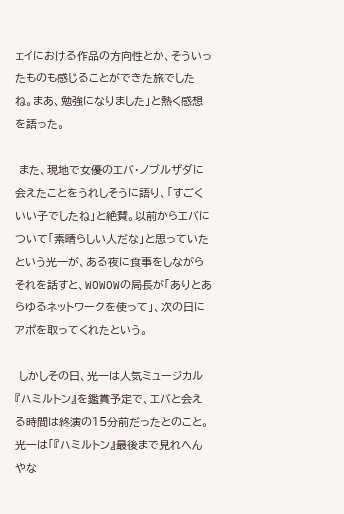ェイにおける作品の方向性とか、そういったものも感じることができた旅でしたね。まあ、勉強になりました」と熱く感想を語った。

 また、現地で女優のエバ・ノブルザダに会えたことをうれしそうに語り、「すごくいい子でしたね」と絶賛。以前からエバについて「素晴らしい人だな」と思っていたという光一が、ある夜に食事をしながらそれを話すと、WOWOWの局長が「ありとあらゆるネットワークを使って」、次の日にアポを取ってくれたという。

 しかしその日、光一は人気ミュージカル『ハミルトン』を鑑賞予定で、エバと会える時間は終演の15分前だったとのこと。光一は「『ハミルトン』最後まで見れへんやな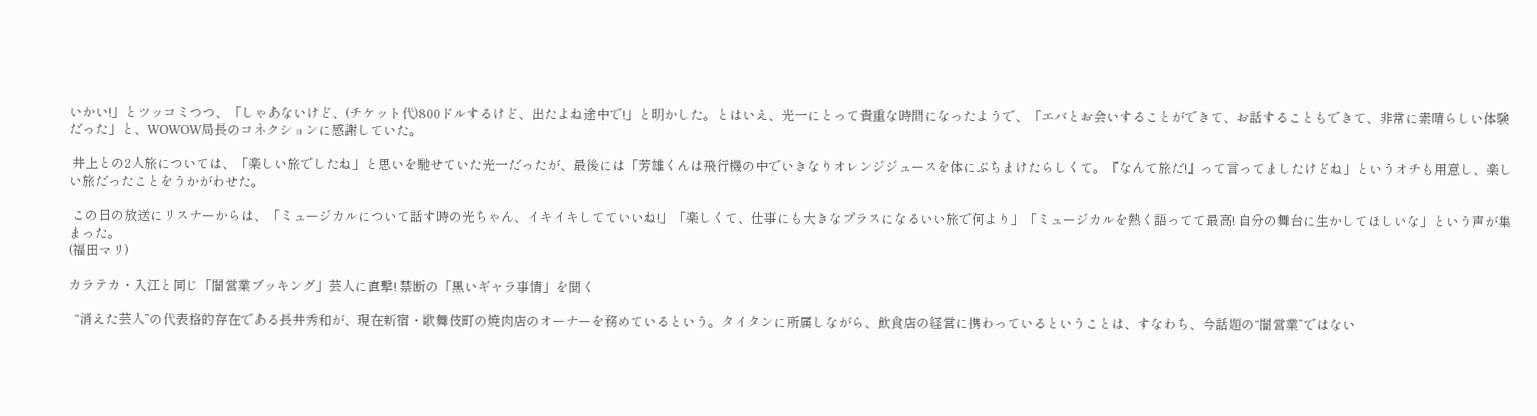いかい!」とツッコミつつ、「しゃあないけど、(チケット代)800ドルするけど、出たよね途中で!」と明かした。とはいえ、光一にとって貴重な時間になったようで、「エバとお会いすることができて、お話することもできて、非常に素晴らしい体験だった」と、WOWOW局長のコネクションに感謝していた。

 井上との2人旅については、「楽しい旅でしたね」と思いを馳せていた光一だったが、最後には「芳雄くんは飛行機の中でいきなりオレンジジュースを体にぶちまけたらしくて。『なんて旅だ!』って言ってましたけどね」というオチも用意し、楽しい旅だったことをうかがわせた。

 この日の放送にリスナーからは、「ミュージカルについて話す時の光ちゃん、イキイキしてていいね!」「楽しくて、仕事にも大きなプラスになるいい旅で何より」「ミュージカルを熱く語ってて最高! 自分の舞台に生かしてほしいな」という声が集まった。
(福田マリ)

カラテカ・入江と同じ「闇営業ブッキング」芸人に直撃! 禁断の「黒いギャラ事情」を聞く

  “消えた芸人”の代表格的存在である長井秀和が、現在新宿・歌舞伎町の焼肉店のオーナーを務めているという。タイタンに所属しながら、飲食店の経営に携わっているということは、すなわち、今話題の“闇営業”ではない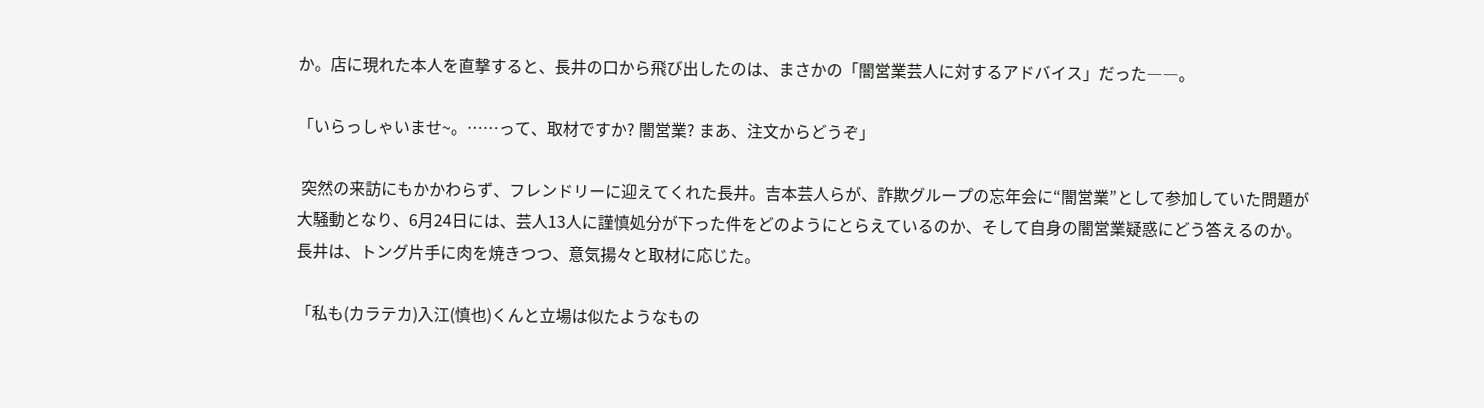か。店に現れた本人を直撃すると、長井の口から飛び出したのは、まさかの「闇営業芸人に対するアドバイス」だった――。

「いらっしゃいませ~。……って、取材ですか? 闇営業? まあ、注文からどうぞ」

 突然の来訪にもかかわらず、フレンドリーに迎えてくれた長井。吉本芸人らが、詐欺グループの忘年会に“闇営業”として参加していた問題が大騒動となり、6月24日には、芸人13人に謹慎処分が下った件をどのようにとらえているのか、そして自身の闇営業疑惑にどう答えるのか。長井は、トング片手に肉を焼きつつ、意気揚々と取材に応じた。

「私も(カラテカ)入江(慎也)くんと立場は似たようなもの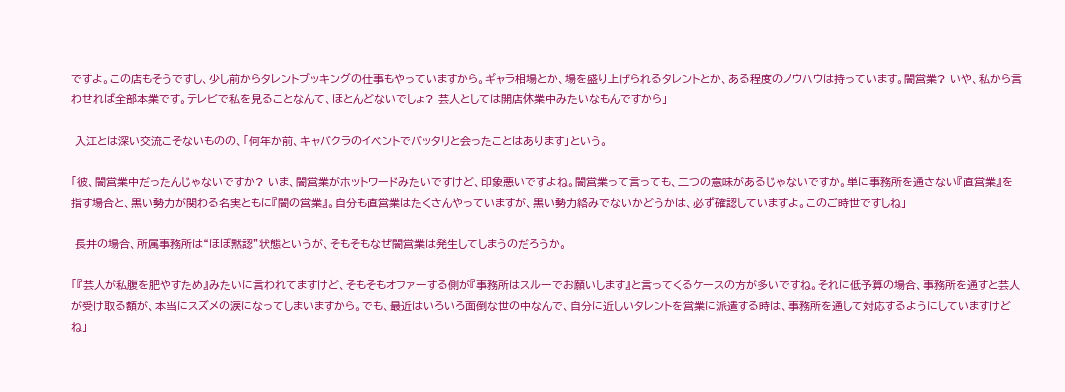ですよ。この店もそうですし、少し前からタレントブッキングの仕事もやっていますから。ギャラ相場とか、場を盛り上げられるタレントとか、ある程度のノウハウは持っています。闇営業? いや、私から言わせれば全部本業です。テレビで私を見ることなんて、ほとんどないでしょ? 芸人としては開店休業中みたいなもんですから」

 入江とは深い交流こそないものの、「何年か前、キャバクラのイベントでバッタリと会ったことはあります」という。

「彼、闇営業中だったんじゃないですか? いま、闇営業がホットワードみたいですけど、印象悪いですよね。闇営業って言っても、二つの意味があるじゃないですか。単に事務所を通さない『直営業』を指す場合と、黒い勢力が関わる名実ともに『闇の営業』。自分も直営業はたくさんやっていますが、黒い勢力絡みでないかどうかは、必ず確認していますよ。このご時世ですしね」

 長井の場合、所属事務所は“ほぼ黙認”状態というが、そもそもなぜ闇営業は発生してしまうのだろうか。

「『芸人が私腹を肥やすため』みたいに言われてますけど、そもそもオファーする側が『事務所はスルーでお願いします』と言ってくるケースの方が多いですね。それに低予算の場合、事務所を通すと芸人が受け取る額が、本当にスズメの涙になってしまいますから。でも、最近はいろいろ面倒な世の中なんで、自分に近しいタレントを営業に派遣する時は、事務所を通して対応するようにしていますけどね」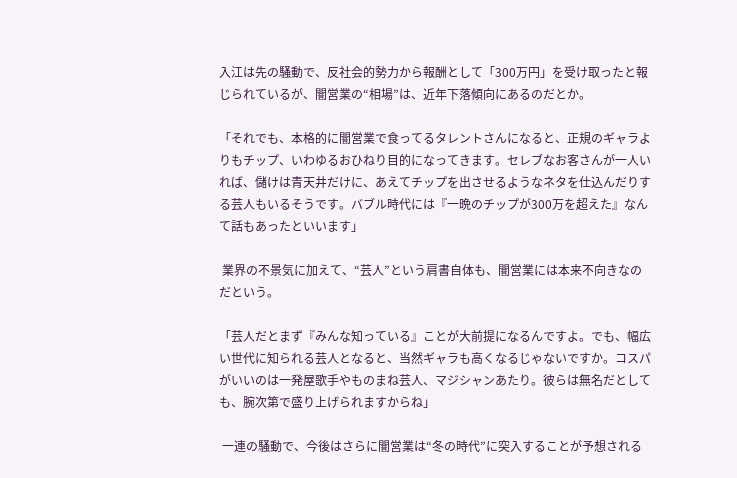入江は先の騒動で、反社会的勢力から報酬として「300万円」を受け取ったと報じられているが、闇営業の“相場”は、近年下落傾向にあるのだとか。

「それでも、本格的に闇営業で食ってるタレントさんになると、正規のギャラよりもチップ、いわゆるおひねり目的になってきます。セレブなお客さんが一人いれば、儲けは青天井だけに、あえてチップを出させるようなネタを仕込んだりする芸人もいるそうです。バブル時代には『一晩のチップが300万を超えた』なんて話もあったといいます」

 業界の不景気に加えて、“芸人”という肩書自体も、闇営業には本来不向きなのだという。

「芸人だとまず『みんな知っている』ことが大前提になるんですよ。でも、幅広い世代に知られる芸人となると、当然ギャラも高くなるじゃないですか。コスパがいいのは一発屋歌手やものまね芸人、マジシャンあたり。彼らは無名だとしても、腕次第で盛り上げられますからね」

 一連の騒動で、今後はさらに闇営業は“冬の時代”に突入することが予想される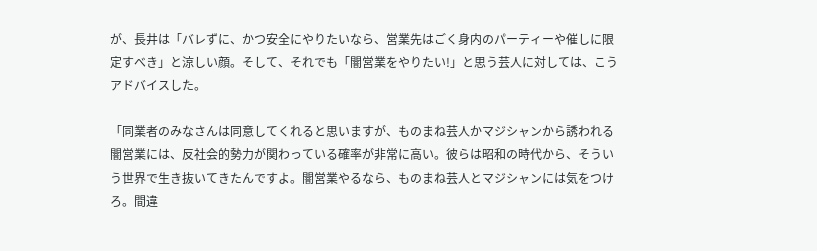が、長井は「バレずに、かつ安全にやりたいなら、営業先はごく身内のパーティーや催しに限定すべき」と涼しい顔。そして、それでも「闇営業をやりたい!」と思う芸人に対しては、こうアドバイスした。

「同業者のみなさんは同意してくれると思いますが、ものまね芸人かマジシャンから誘われる闇営業には、反社会的勢力が関わっている確率が非常に高い。彼らは昭和の時代から、そういう世界で生き抜いてきたんですよ。闇営業やるなら、ものまね芸人とマジシャンには気をつけろ。間違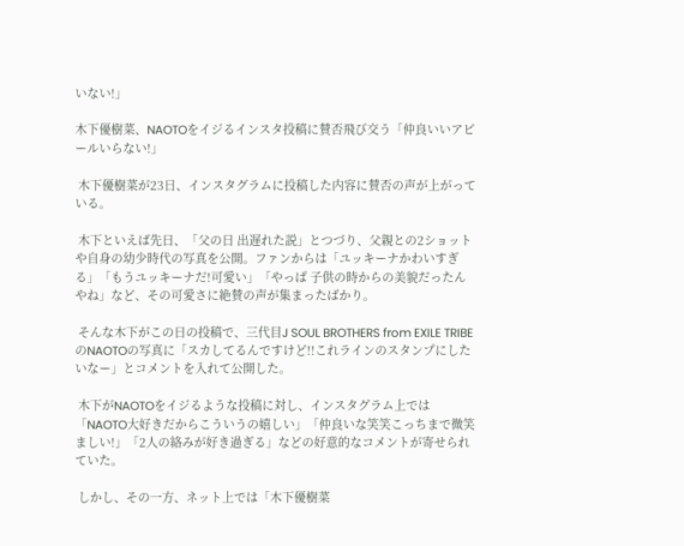いない!」

木下優樹菜、NAOTOをイジるインスタ投稿に賛否飛び交う「仲良いいアピールいらない!」

 木下優樹菜が23日、インスタグラムに投稿した内容に賛否の声が上がっている。

 木下といえば先日、「父の日 出遅れた説」とつづり、父親との2ショットや自身の幼少時代の写真を公開。ファンからは「ユッキーナかわいすぎる」「もうユッキーナだ!可愛い」「やっぱ 子供の時からの美貌だったんやね」など、その可愛さに絶賛の声が集まったばかり。

 そんな木下がこの日の投稿で、三代目J SOUL BROTHERS from EXILE TRIBEのNAOTOの写真に「スカしてるんですけど!!これラインのスタンプにしたいなー」とコメントを入れて公開した。

 木下がNAOTOをイジるような投稿に対し、インスタグラム上では「NAOTO大好きだからこういうの嬉しい」「仲良いな笑笑こっちまで微笑ましい!」「2人の絡みが好き過ぎる」などの好意的なコメントが寄せられていた。

 しかし、その一方、ネット上では「木下優樹菜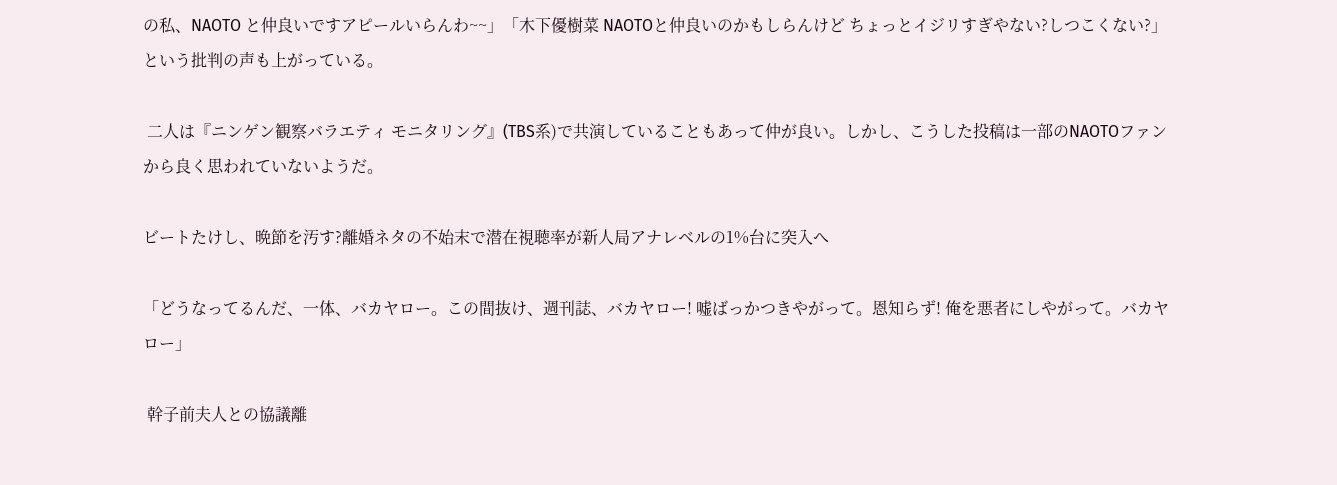の私、NAOTO と仲良いですアピールいらんわ~~」「木下優樹菜 NAOTOと仲良いのかもしらんけど ちょっとイジリすぎやない?しつこくない?」という批判の声も上がっている。

 二人は『ニンゲン観察バラエティ モニタリング』(TBS系)で共演していることもあって仲が良い。しかし、こうした投稿は一部のNAOTOファンから良く思われていないようだ。

ビートたけし、晩節を汚す?離婚ネタの不始末で潜在視聴率が新人局アナレベルの1%台に突入へ

「どうなってるんだ、一体、バカヤロー。この間抜け、週刊誌、バカヤロー! 嘘ばっかつきやがって。恩知らず! 俺を悪者にしやがって。バカヤロー」

 幹子前夫人との協議離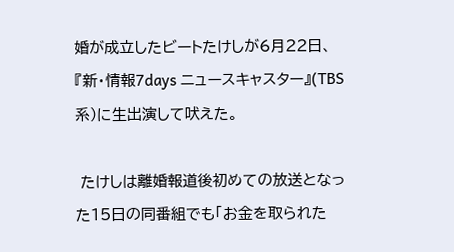婚が成立したビートたけしが6月22日、『新・情報7days ニュースキャスター』(TBS系)に生出演して吠えた。

 たけしは離婚報道後初めての放送となった15日の同番組でも「お金を取られた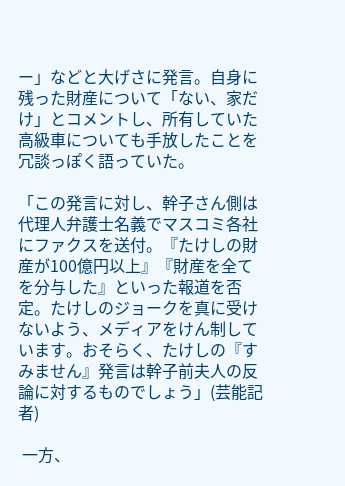ー」などと大げさに発言。自身に残った財産について「ない、家だけ」とコメントし、所有していた高級車についても手放したことを冗談っぽく語っていた。

「この発言に対し、幹子さん側は代理人弁護士名義でマスコミ各社にファクスを送付。『たけしの財産が100億円以上』『財産を全てを分与した』といった報道を否定。たけしのジョークを真に受けないよう、メディアをけん制しています。おそらく、たけしの『すみません』発言は幹子前夫人の反論に対するものでしょう」(芸能記者)

 一方、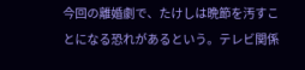今回の離婚劇で、たけしは晩節を汚すことになる恐れがあるという。テレビ関係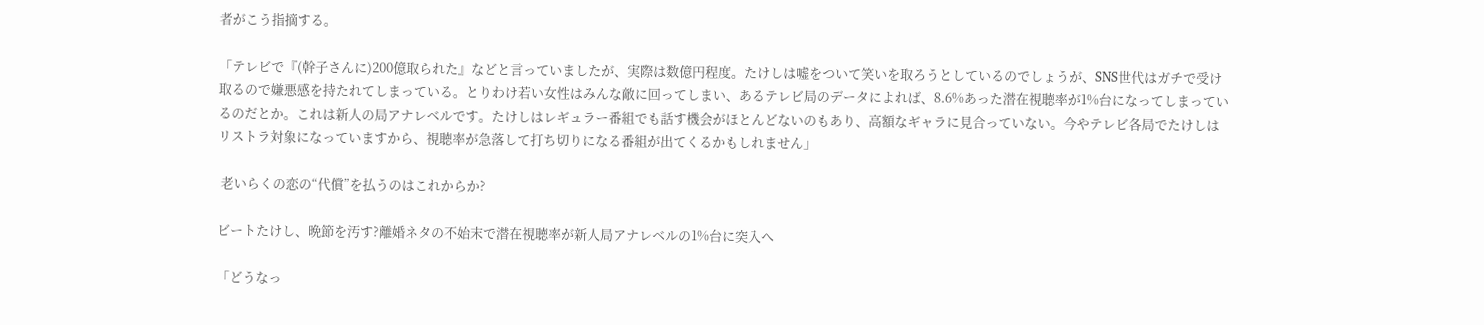者がこう指摘する。

「テレビで『(幹子さんに)200億取られた』などと言っていましたが、実際は数億円程度。たけしは嘘をついて笑いを取ろうとしているのでしょうが、SNS世代はガチで受け取るので嫌悪感を持たれてしまっている。とりわけ若い女性はみんな敵に回ってしまい、あるテレビ局のデータによれば、8.6%あった潜在視聴率が1%台になってしまっているのだとか。これは新人の局アナレベルです。たけしはレギュラー番組でも話す機会がほとんどないのもあり、高額なギャラに見合っていない。今やテレビ各局でたけしはリストラ対象になっていますから、視聴率が急落して打ち切りになる番組が出てくるかもしれません」

 老いらくの恋の“代償”を払うのはこれからか?

ビートたけし、晩節を汚す?離婚ネタの不始末で潜在視聴率が新人局アナレベルの1%台に突入へ

「どうなっ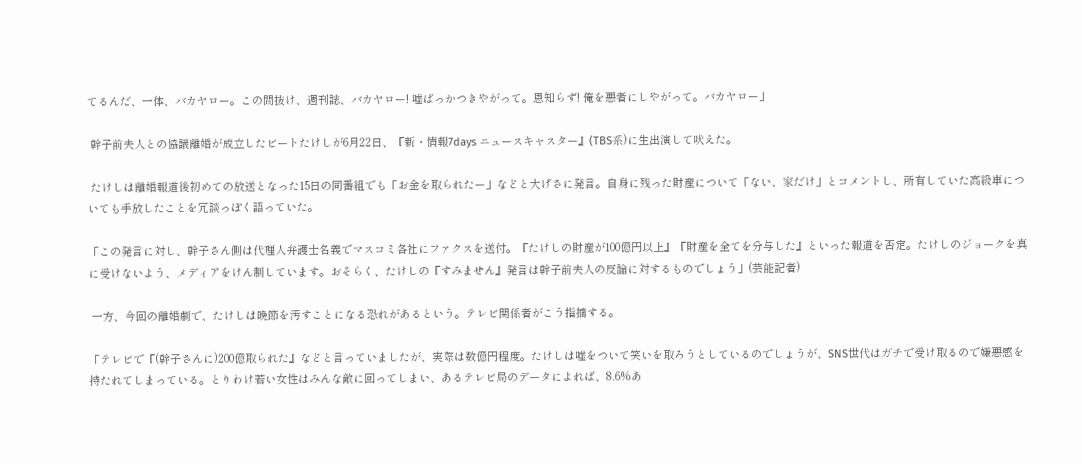てるんだ、一体、バカヤロー。この間抜け、週刊誌、バカヤロー! 嘘ばっかつきやがって。恩知らず! 俺を悪者にしやがって。バカヤロー」

 幹子前夫人との協議離婚が成立したビートたけしが6月22日、『新・情報7days ニュースキャスター』(TBS系)に生出演して吠えた。

 たけしは離婚報道後初めての放送となった15日の同番組でも「お金を取られたー」などと大げさに発言。自身に残った財産について「ない、家だけ」とコメントし、所有していた高級車についても手放したことを冗談っぽく語っていた。

「この発言に対し、幹子さん側は代理人弁護士名義でマスコミ各社にファクスを送付。『たけしの財産が100億円以上』『財産を全てを分与した』といった報道を否定。たけしのジョークを真に受けないよう、メディアをけん制しています。おそらく、たけしの『すみません』発言は幹子前夫人の反論に対するものでしょう」(芸能記者)

 一方、今回の離婚劇で、たけしは晩節を汚すことになる恐れがあるという。テレビ関係者がこう指摘する。

「テレビで『(幹子さんに)200億取られた』などと言っていましたが、実際は数億円程度。たけしは嘘をついて笑いを取ろうとしているのでしょうが、SNS世代はガチで受け取るので嫌悪感を持たれてしまっている。とりわけ若い女性はみんな敵に回ってしまい、あるテレビ局のデータによれば、8.6%あ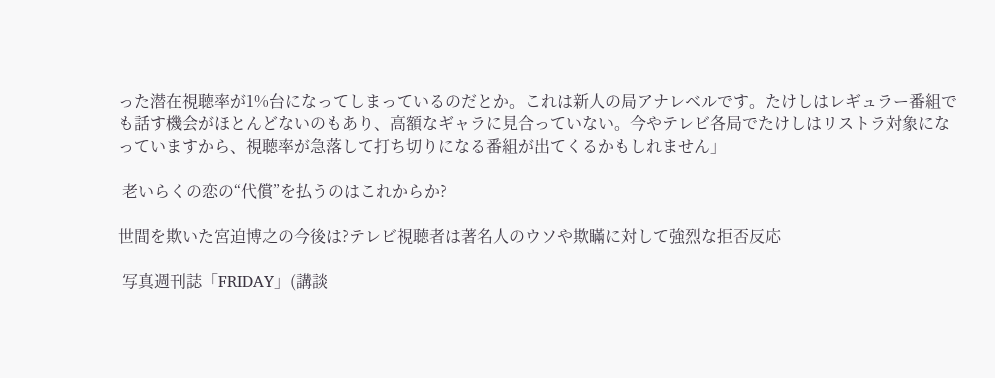った潜在視聴率が1%台になってしまっているのだとか。これは新人の局アナレベルです。たけしはレギュラー番組でも話す機会がほとんどないのもあり、高額なギャラに見合っていない。今やテレビ各局でたけしはリストラ対象になっていますから、視聴率が急落して打ち切りになる番組が出てくるかもしれません」

 老いらくの恋の“代償”を払うのはこれからか?

世間を欺いた宮迫博之の今後は?テレビ視聴者は著名人のウソや欺瞞に対して強烈な拒否反応

 写真週刊誌「FRIDAY」(講談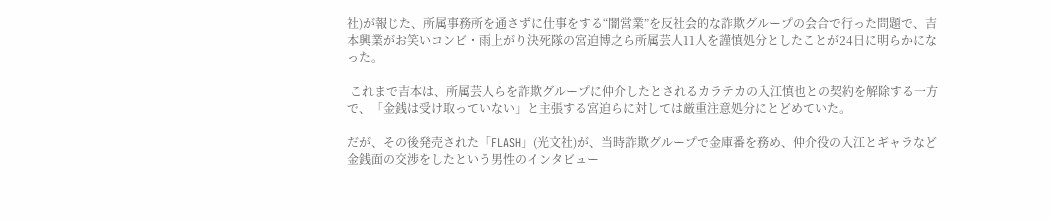社)が報じた、所属事務所を通さずに仕事をする“闇営業”を反社会的な詐欺グループの会合で行った問題で、吉本興業がお笑いコンビ・雨上がり決死隊の宮迫博之ら所属芸人11人を謹慎処分としたことが24日に明らかになった。

 これまで吉本は、所属芸人らを詐欺グループに仲介したとされるカラテカの入江慎也との契約を解除する一方で、「金銭は受け取っていない」と主張する宮迫らに対しては厳重注意処分にとどめていた。

だが、その後発売された「FLASH」(光文社)が、当時詐欺グループで金庫番を務め、仲介役の入江とギャラなど金銭面の交渉をしたという男性のインタビュー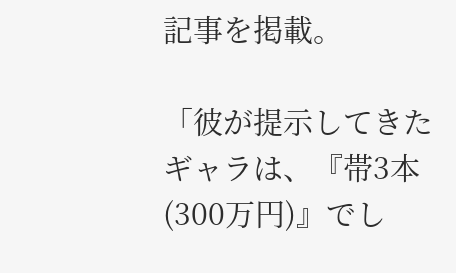記事を掲載。

「彼が提示してきたギャラは、『帯3本(300万円)』でし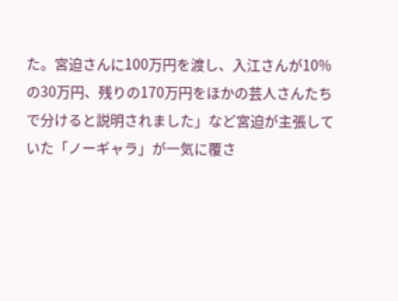た。宮迫さんに100万円を渡し、入江さんが10%の30万円、残りの170万円をほかの芸人さんたちで分けると説明されました」など宮迫が主張していた「ノーギャラ」が一気に覆さ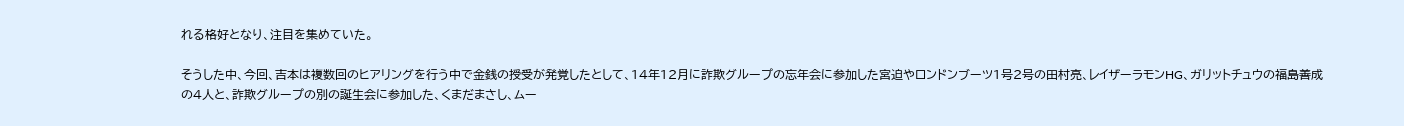れる格好となり、注目を集めていた。

そうした中、今回、吉本は複数回のヒアリングを行う中で金銭の授受が発覚したとして、14年12月に詐欺グループの忘年会に参加した宮迫やロンドンブーツ1号2号の田村亮、レイザーラモンHG、ガリットチュウの福島善成の4人と、詐欺グループの別の誕生会に参加した、くまだまさし、ムー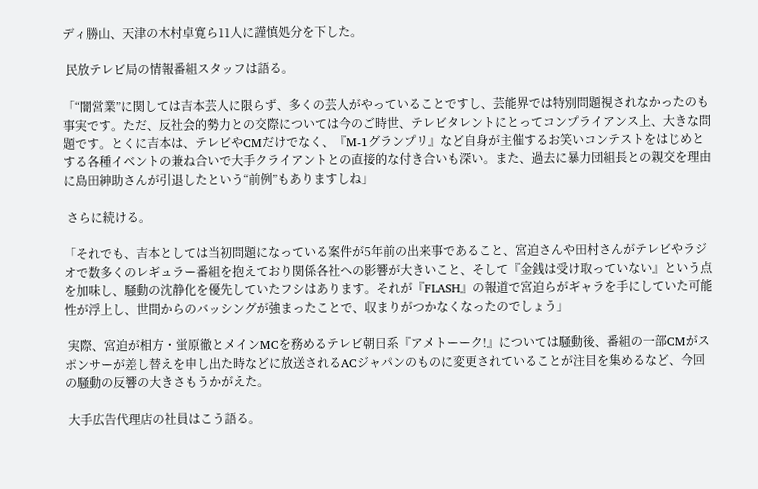ディ勝山、天津の木村卓寛ら11人に謹慎処分を下した。

 民放テレビ局の情報番組スタッフは語る。

「“闇営業”に関しては吉本芸人に限らず、多くの芸人がやっていることですし、芸能界では特別問題視されなかったのも事実です。ただ、反社会的勢力との交際については今のご時世、テレビタレントにとってコンプライアンス上、大きな問題です。とくに吉本は、テレビやCMだけでなく、『M-1グランプリ』など自身が主催するお笑いコンテストをはじめとする各種イベントの兼ね合いで大手クライアントとの直接的な付き合いも深い。また、過去に暴力団組長との親交を理由に島田紳助さんが引退したという“前例”もありますしね」

 さらに続ける。

「それでも、吉本としては当初問題になっている案件が5年前の出来事であること、宮迫さんや田村さんがテレビやラジオで数多くのレギュラー番組を抱えており関係各社への影響が大きいこと、そして『金銭は受け取っていない』という点を加味し、騒動の沈静化を優先していたフシはあります。それが『FLASH』の報道で宮迫らがギャラを手にしていた可能性が浮上し、世間からのバッシングが強まったことで、収まりがつかなくなったのでしょう」

 実際、宮迫が相方・蛍原徹とメインMCを務めるテレビ朝日系『アメトーーク!』については騒動後、番組の一部CMがスポンサーが差し替えを申し出た時などに放送されるACジャパンのものに変更されていることが注目を集めるなど、今回の騒動の反響の大きさもうかがえた。

 大手広告代理店の社員はこう語る。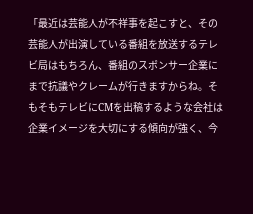「最近は芸能人が不祥事を起こすと、その芸能人が出演している番組を放送するテレビ局はもちろん、番組のスポンサー企業にまで抗議やクレームが行きますからね。そもそもテレビにCMを出稿するような会社は企業イメージを大切にする傾向が強く、今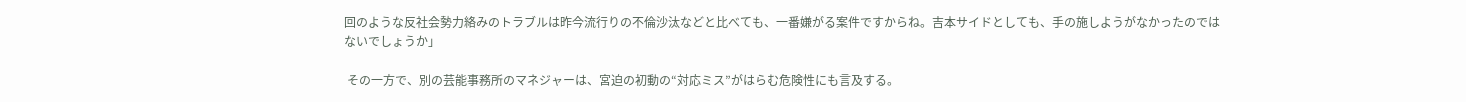回のような反社会勢力絡みのトラブルは昨今流行りの不倫沙汰などと比べても、一番嫌がる案件ですからね。吉本サイドとしても、手の施しようがなかったのではないでしょうか」

 その一方で、別の芸能事務所のマネジャーは、宮迫の初動の“対応ミス”がはらむ危険性にも言及する。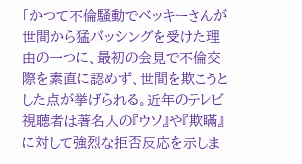「かつて不倫騒動でベッキーさんが世間から猛バッシングを受けた理由の一つに、最初の会見で不倫交際を素直に認めず、世間を欺こうとした点が挙げられる。近年のテレビ視聴者は著名人の『ウソ』や『欺瞞』に対して強烈な拒否反応を示しま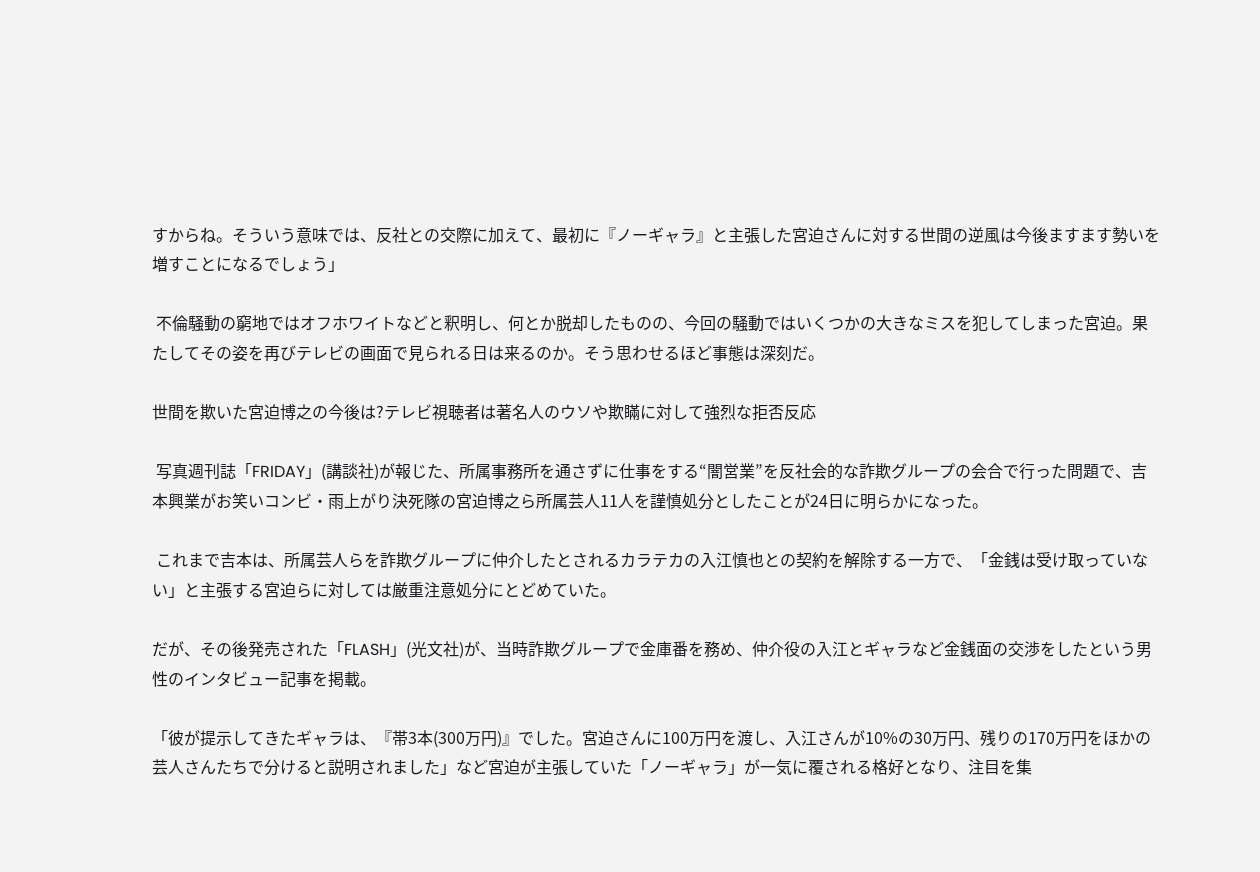すからね。そういう意味では、反社との交際に加えて、最初に『ノーギャラ』と主張した宮迫さんに対する世間の逆風は今後ますます勢いを増すことになるでしょう」

 不倫騒動の窮地ではオフホワイトなどと釈明し、何とか脱却したものの、今回の騒動ではいくつかの大きなミスを犯してしまった宮迫。果たしてその姿を再びテレビの画面で見られる日は来るのか。そう思わせるほど事態は深刻だ。

世間を欺いた宮迫博之の今後は?テレビ視聴者は著名人のウソや欺瞞に対して強烈な拒否反応

 写真週刊誌「FRIDAY」(講談社)が報じた、所属事務所を通さずに仕事をする“闇営業”を反社会的な詐欺グループの会合で行った問題で、吉本興業がお笑いコンビ・雨上がり決死隊の宮迫博之ら所属芸人11人を謹慎処分としたことが24日に明らかになった。

 これまで吉本は、所属芸人らを詐欺グループに仲介したとされるカラテカの入江慎也との契約を解除する一方で、「金銭は受け取っていない」と主張する宮迫らに対しては厳重注意処分にとどめていた。

だが、その後発売された「FLASH」(光文社)が、当時詐欺グループで金庫番を務め、仲介役の入江とギャラなど金銭面の交渉をしたという男性のインタビュー記事を掲載。

「彼が提示してきたギャラは、『帯3本(300万円)』でした。宮迫さんに100万円を渡し、入江さんが10%の30万円、残りの170万円をほかの芸人さんたちで分けると説明されました」など宮迫が主張していた「ノーギャラ」が一気に覆される格好となり、注目を集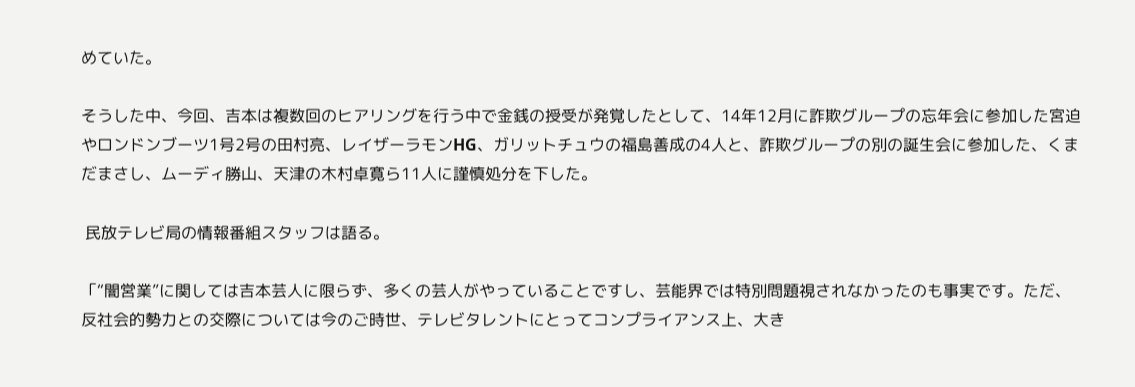めていた。

そうした中、今回、吉本は複数回のヒアリングを行う中で金銭の授受が発覚したとして、14年12月に詐欺グループの忘年会に参加した宮迫やロンドンブーツ1号2号の田村亮、レイザーラモンHG、ガリットチュウの福島善成の4人と、詐欺グループの別の誕生会に参加した、くまだまさし、ムーディ勝山、天津の木村卓寛ら11人に謹慎処分を下した。

 民放テレビ局の情報番組スタッフは語る。

「“闇営業”に関しては吉本芸人に限らず、多くの芸人がやっていることですし、芸能界では特別問題視されなかったのも事実です。ただ、反社会的勢力との交際については今のご時世、テレビタレントにとってコンプライアンス上、大き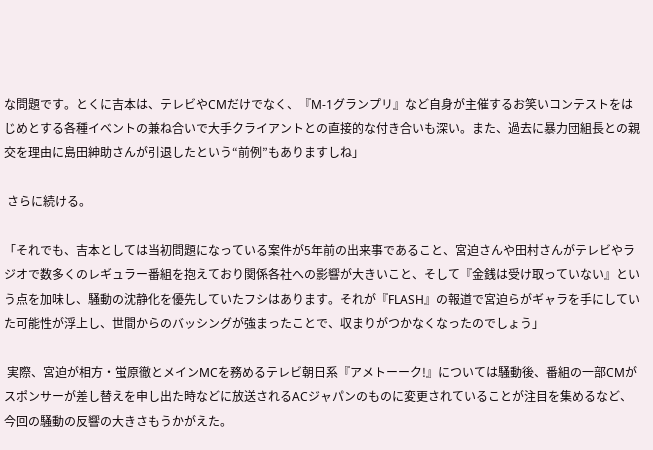な問題です。とくに吉本は、テレビやCMだけでなく、『M-1グランプリ』など自身が主催するお笑いコンテストをはじめとする各種イベントの兼ね合いで大手クライアントとの直接的な付き合いも深い。また、過去に暴力団組長との親交を理由に島田紳助さんが引退したという“前例”もありますしね」

 さらに続ける。

「それでも、吉本としては当初問題になっている案件が5年前の出来事であること、宮迫さんや田村さんがテレビやラジオで数多くのレギュラー番組を抱えており関係各社への影響が大きいこと、そして『金銭は受け取っていない』という点を加味し、騒動の沈静化を優先していたフシはあります。それが『FLASH』の報道で宮迫らがギャラを手にしていた可能性が浮上し、世間からのバッシングが強まったことで、収まりがつかなくなったのでしょう」

 実際、宮迫が相方・蛍原徹とメインMCを務めるテレビ朝日系『アメトーーク!』については騒動後、番組の一部CMがスポンサーが差し替えを申し出た時などに放送されるACジャパンのものに変更されていることが注目を集めるなど、今回の騒動の反響の大きさもうかがえた。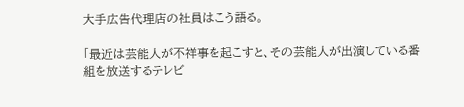大手広告代理店の社員はこう語る。

「最近は芸能人が不祥事を起こすと、その芸能人が出演している番組を放送するテレビ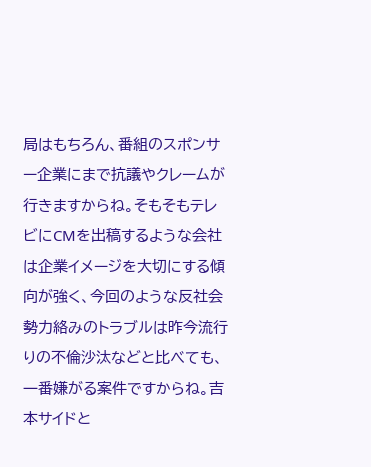局はもちろん、番組のスポンサー企業にまで抗議やクレームが行きますからね。そもそもテレビにCMを出稿するような会社は企業イメージを大切にする傾向が強く、今回のような反社会勢力絡みのトラブルは昨今流行りの不倫沙汰などと比べても、一番嫌がる案件ですからね。吉本サイドと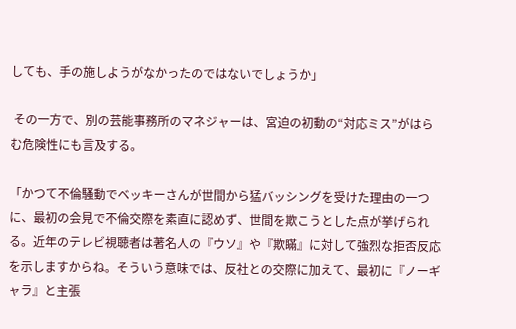しても、手の施しようがなかったのではないでしょうか」

 その一方で、別の芸能事務所のマネジャーは、宮迫の初動の“対応ミス”がはらむ危険性にも言及する。

「かつて不倫騒動でベッキーさんが世間から猛バッシングを受けた理由の一つに、最初の会見で不倫交際を素直に認めず、世間を欺こうとした点が挙げられる。近年のテレビ視聴者は著名人の『ウソ』や『欺瞞』に対して強烈な拒否反応を示しますからね。そういう意味では、反社との交際に加えて、最初に『ノーギャラ』と主張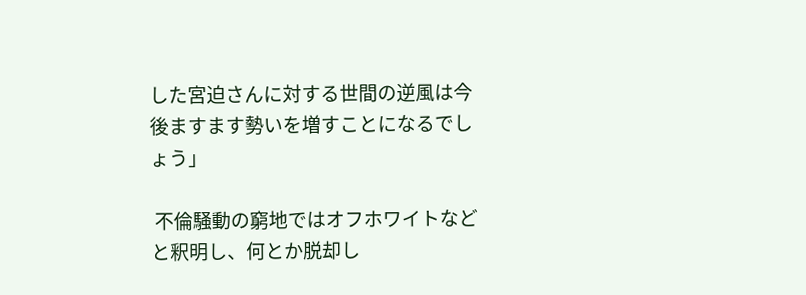した宮迫さんに対する世間の逆風は今後ますます勢いを増すことになるでしょう」

 不倫騒動の窮地ではオフホワイトなどと釈明し、何とか脱却し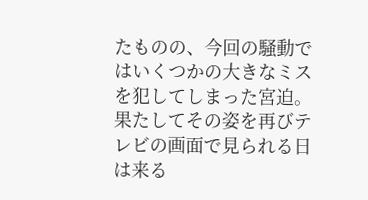たものの、今回の騒動ではいくつかの大きなミスを犯してしまった宮迫。果たしてその姿を再びテレビの画面で見られる日は来る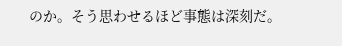のか。そう思わせるほど事態は深刻だ。